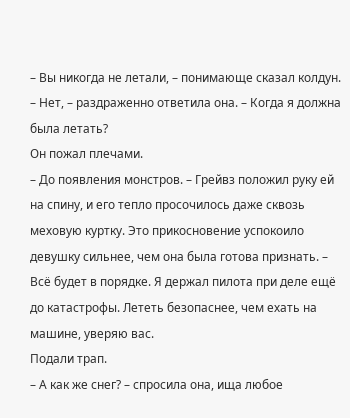– Вы никогда не летали, – понимающе сказал колдун.
– Нет, – раздраженно ответила она. – Когда я должна была летать?
Он пожал плечами.
– До появления монстров. – Грейвз положил руку ей на спину, и его тепло просочилось даже сквозь меховую куртку. Это прикосновение успокоило девушку сильнее, чем она была готова признать. – Всё будет в порядке. Я держал пилота при деле ещё до катастрофы. Лететь безопаснее, чем ехать на машине, уверяю вас.
Подали трап.
– А как же снег? – спросила она, ища любое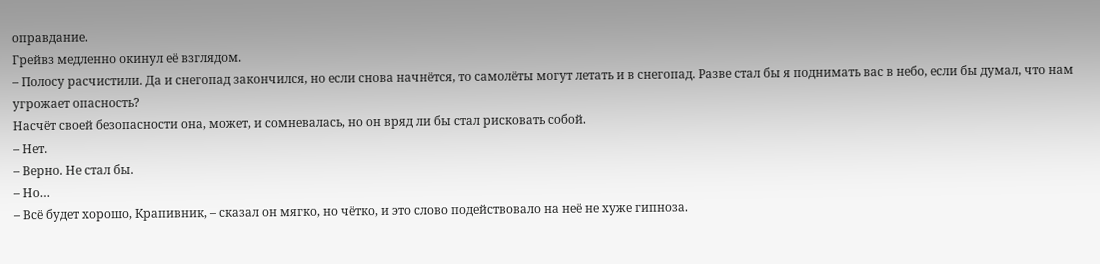оправдание.
Грейвз медленно окинул её взглядом.
– Полосу расчистили. Да и снегопад закончился, но если снова начнётся, то самолёты могут летать и в снегопад. Разве стал бы я поднимать вас в небо, если бы думал, что нам угрожает опасность?
Насчёт своей безопасности она, может, и сомневалась, но он вряд ли бы стал рисковать собой.
– Нет.
– Верно. Не стал бы.
– Но…
– Всё будет хорошо, Крапивник, – сказал он мягко, но чётко, и это слово подействовало на неё не хуже гипноза.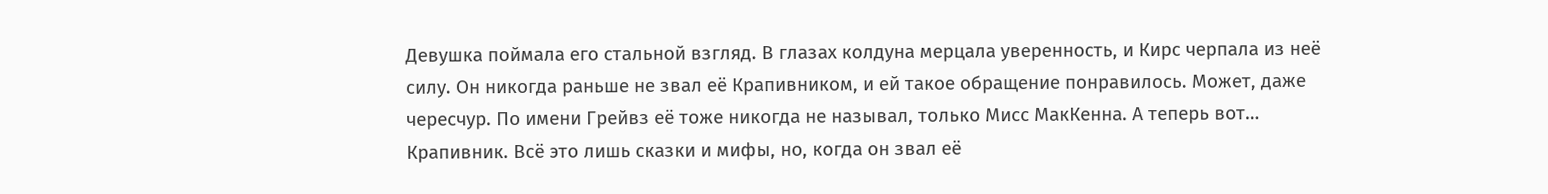Девушка поймала его стальной взгляд. В глазах колдуна мерцала уверенность, и Кирс черпала из неё силу. Он никогда раньше не звал её Крапивником, и ей такое обращение понравилось. Может, даже чересчур. По имени Грейвз её тоже никогда не называл, только Мисс МакКенна. А теперь вот… Крапивник. Всё это лишь сказки и мифы, но, когда он звал её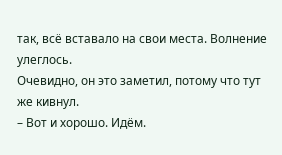так, всё вставало на свои места. Волнение улеглось.
Очевидно, он это заметил, потому что тут же кивнул.
– Вот и хорошо. Идём.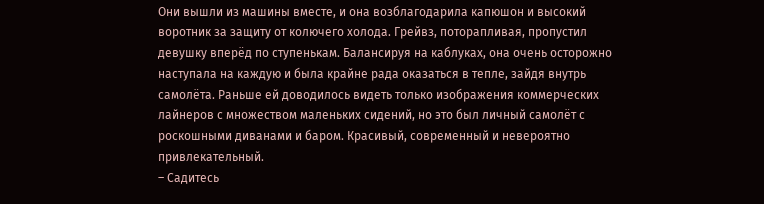Они вышли из машины вместе, и она возблагодарила капюшон и высокий воротник за защиту от колючего холода. Грейвз, поторапливая, пропустил девушку вперёд по ступенькам. Балансируя на каблуках, она очень осторожно наступала на каждую и была крайне рада оказаться в тепле, зайдя внутрь самолёта. Раньше ей доводилось видеть только изображения коммерческих лайнеров с множеством маленьких сидений, но это был личный самолёт с роскошными диванами и баром. Красивый, современный и невероятно привлекательный.
– Садитесь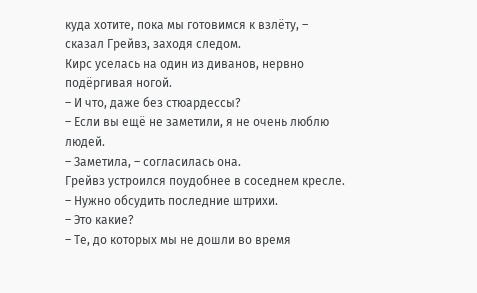куда хотите, пока мы готовимся к взлёту, – сказал Грейвз, заходя следом.
Кирс уселась на один из диванов, нервно подёргивая ногой.
– И что, даже без стюардессы?
– Если вы ещё не заметили, я не очень люблю людей.
– Заметила, – согласилась она.
Грейвз устроился поудобнее в соседнем кресле.
– Нужно обсудить последние штрихи.
– Это какие?
– Те, до которых мы не дошли во время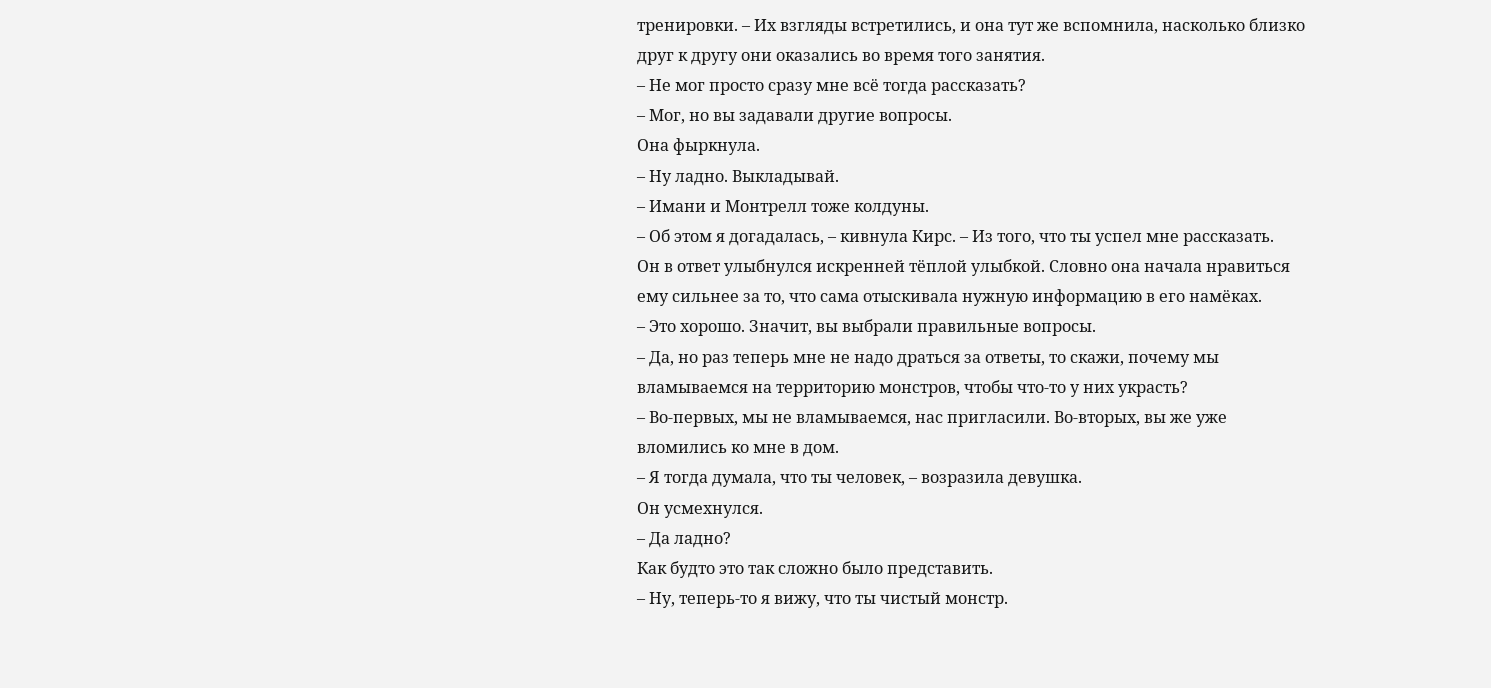тренировки. – Их взгляды встретились, и она тут же вспомнила, насколько близко друг к другу они оказались во время того занятия.
– Не мог просто сразу мне всё тогда рассказать?
– Мог, но вы задавали другие вопросы.
Она фыркнула.
– Ну ладно. Выкладывай.
– Имани и Монтрелл тоже колдуны.
– Об этом я догадалась, – кивнула Кирс. – Из того, что ты успел мне рассказать.
Он в ответ улыбнулся искренней тёплой улыбкой. Словно она начала нравиться ему сильнее за то, что сама отыскивала нужную информацию в его намёках.
– Это хорошо. Значит, вы выбрали правильные вопросы.
– Да, но раз теперь мне не надо драться за ответы, то скажи, почему мы вламываемся на территорию монстров, чтобы что-то у них украсть?
– Во-первых, мы не вламываемся, нас пригласили. Во-вторых, вы же уже вломились ко мне в дом.
– Я тогда думала, что ты человек, – возразила девушка.
Он усмехнулся.
– Да ладно?
Как будто это так сложно было представить.
– Ну, теперь-то я вижу, что ты чистый монстр.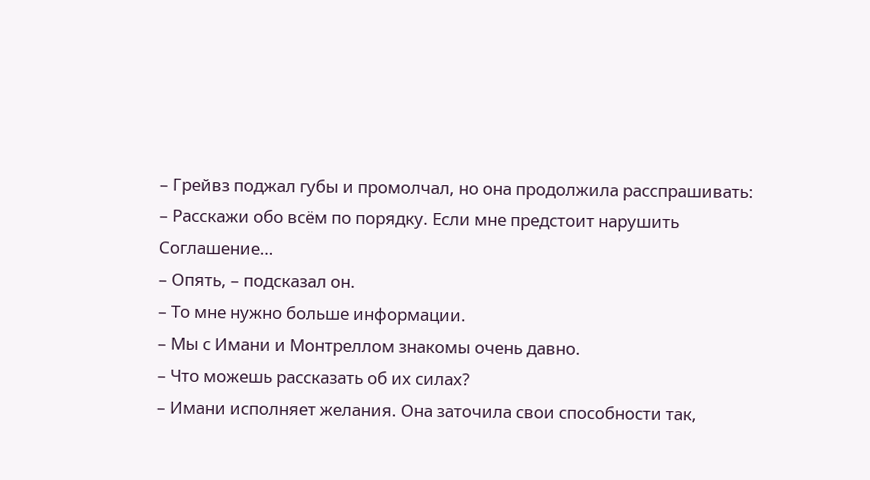– Грейвз поджал губы и промолчал, но она продолжила расспрашивать: – Расскажи обо всём по порядку. Если мне предстоит нарушить Соглашение…
– Опять, – подсказал он.
– То мне нужно больше информации.
– Мы с Имани и Монтреллом знакомы очень давно.
– Что можешь рассказать об их силах?
– Имани исполняет желания. Она заточила свои способности так,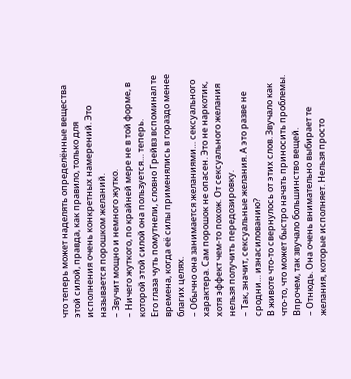что теперь может наделять определённые вещества этой силой, правда, как правило, только для исполнения очень конкретных намерений. Это называется порошком желаний.
– Звучит мощно и немного жутко.
– Ничего жуткого, по крайней мере не в той форме, в которой этой силой она пользуется… теперь.
Его глаза чуть помутнели, словно Грейвз вспоминал те времена, когда её силы применялись в гораздо менее благих целях.
– Обычно она занимается желаниями… сексуального характера. Сам порошок не опасен. Это не наркотик, хотя эффект чем-то похож. От сексуального желания нельзя получить передозировку.
– Так, значит, сексуальные желания. А это разве не сродни… изнасилованию?
В животе что-то свернулось от этих слов. Звучало как что-то, что может быстро начать приносить проблемы. Впрочем, так звучало большинство вещей.
– Отнюдь. Она очень внимательно выбирает те желания, которые исполняет. Нельзя просто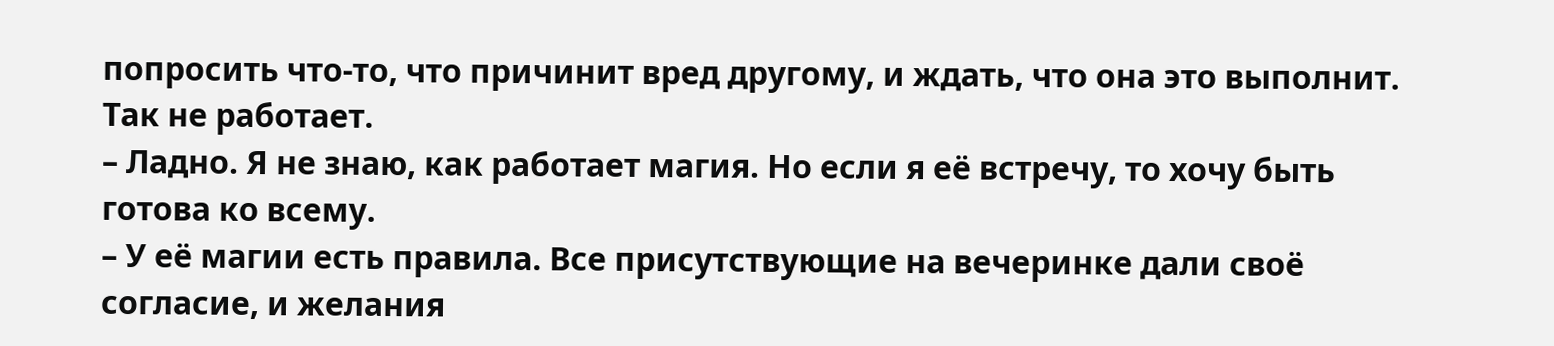попросить что-то, что причинит вред другому, и ждать, что она это выполнит. Так не работает.
– Ладно. Я не знаю, как работает магия. Но если я её встречу, то хочу быть готова ко всему.
– У её магии есть правила. Все присутствующие на вечеринке дали своё согласие, и желания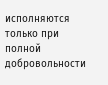исполняются только при полной добровольности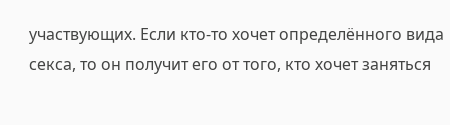участвующих. Если кто-то хочет определённого вида секса, то он получит его от того, кто хочет заняться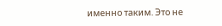именно таким. Это не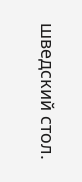шведский стол.